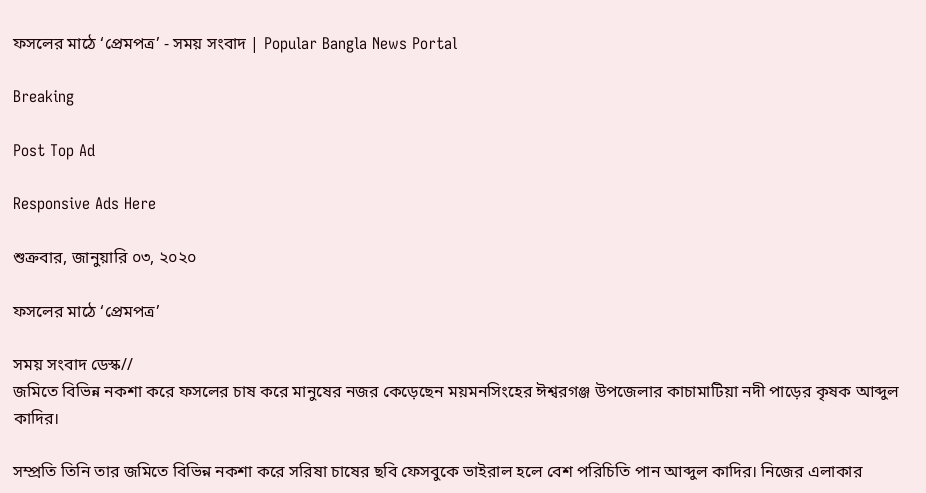ফসলের মাঠে ‘প্রেমপত্র’ - সময় সংবাদ | Popular Bangla News Portal

Breaking

Post Top Ad

Responsive Ads Here

শুক্রবার, জানুয়ারি ০৩, ২০২০

ফসলের মাঠে ‘প্রেমপত্র’

সময় সংবাদ ডেস্ক//
জমিতে বিভিন্ন নকশা করে ফসলের চাষ করে মানুষের নজর কেড়েছেন ময়মনসিংহের ঈশ্বরগঞ্জ উপজেলার কাচামাটিয়া নদী পাড়ের কৃষক আব্দুল কাদির।

সম্প্রতি তিনি তার জমিতে বিভিন্ন নকশা করে সরিষা চাষের ছবি ফেসবুকে ভাইরাল হলে বেশ পরিচিতি পান আব্দুল কাদির। নিজের এলাকার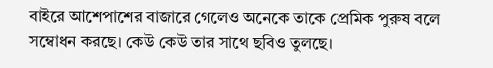বাইরে আশেপাশের বাজারে গেলেও অনেকে তাকে প্রেমিক পুরুষ বলে সম্বোধন করছে। কেউ কেউ তার সাথে ছবিও তুলছে।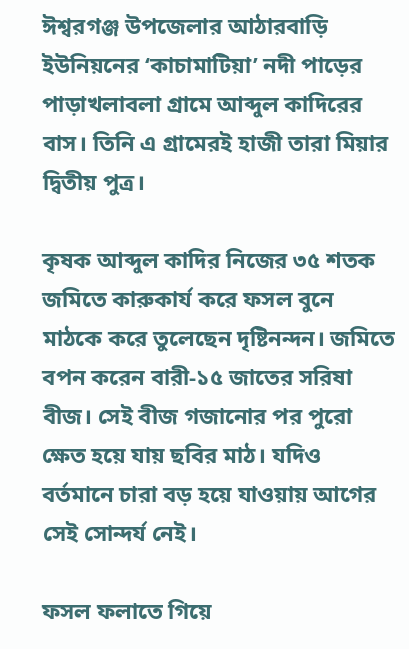ঈশ্বরগঞ্জ উপজেলার আঠারবাড়ি ইউনিয়নের ‘কাচামাটিয়া’ নদী পাড়ের পাড়াখলাবলা গ্রামে আব্দুল কাদিরের বাস। তিনি এ গ্রামেরই হাজী তারা মিয়ার দ্বিতীয় পুত্র।

কৃষক আব্দুল কাদির নিজের ৩৫ শতক জমিতে কারুকার্য করে ফসল বুনে মাঠকে করে তুলেছেন দৃষ্টিনন্দন। জমিতে বপন করেন বারী-১৫ জাতের সরিষা বীজ। সেই বীজ গজানোর পর পুরো ক্ষেত হয়ে যায় ছবির মাঠ। যদিও বর্তমানে চারা বড় হয়ে যাওয়ায় আগের সেই সোন্দর্য নেই।

ফসল ফলাতে গিয়ে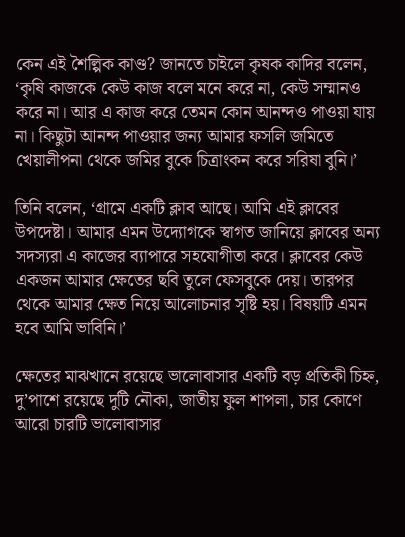কেন এই শৈল্পিক কাণ্ড? জানতে চাইলে কৃষক কাদির বলেন, ‘কৃষি কাজকে কেউ কাজ বলে মনে করে না, কেউ সম্মানও করে না। আর এ কাজ করে তেমন কোন আনন্দও পাওয়া যায় না। কিছুটা আনন্দ পাওয়ার জন্য আমার ফসলি জমিতে খেয়ালীপনা থেকে জমির বুকে চিত্রাংকন করে সরিষা বুনি।’

তিনি বলেন, ‘গ্রামে একটি ক্লাব আছে। আমি এই ক্লাবের উপদেষ্টা। আমার এমন উদ্যোগকে স্বাগত জানিয়ে ক্লাবের অন্য সদস্যরা এ কাজের ব্যাপারে সহযোগীতা করে। ক্লাবের কেউ একজন আমার ক্ষেতের ছবি তুলে ফেসবুকে দেয়। তারপর থেকে আমার ক্ষেত নিয়ে আলোচনার সৃষ্টি হয়। বিষয়টি এমন হবে আমি ভাবিনি।’

ক্ষেতের মাঝখানে রয়েছে ভালোবাসার একটি বড় প্রতিকী চিহ্ন, দু’পাশে রয়েছে দুটি নৌকা, জাতীয় ফুল শাপলা, চার কোণে আরো চারটি ভালোবাসার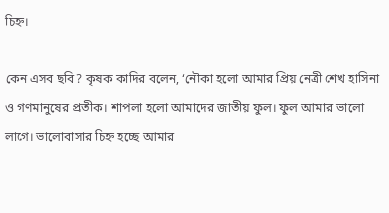চিহ্ন।

কেন এসব ছবি? কৃষক কাদির বলেন, ‘নৌকা হলো আমার প্রিয় নেত্রী শেখ হাসিনা ও গণমানুষের প্রতীক। শাপলা হলো আমাদের জাতীয় ফুল। ফুল আমার ভালো লাগে। ভালোবাসার চিহ্ন হচ্ছে আমার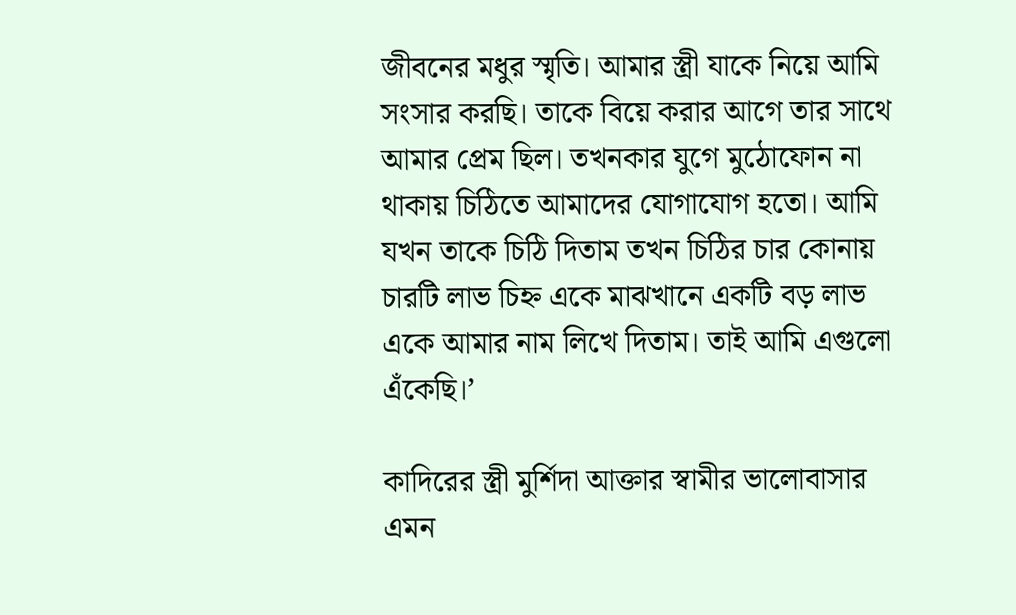জীবনের মধুর স্মৃতি। আমার স্ত্রী যাকে নিয়ে আমি সংসার করছি। তাকে বিয়ে করার আগে তার সাথে আমার প্রেম ছিল। তখনকার যুগে মুঠোফোন না থাকায় চিঠিতে আমাদের যোগাযোগ হতো। আমি যখন তাকে চিঠি দিতাম তখন চিঠির চার কোনায় চারটি লাভ চিহ্ন একে মাঝখানে একটি বড় লাভ একে আমার নাম লিখে দিতাম। তাই আমি এগুলো এঁকেছি।’

কাদিরের স্ত্রী মুর্শিদা আক্তার স্বামীর ভালোবাসার এমন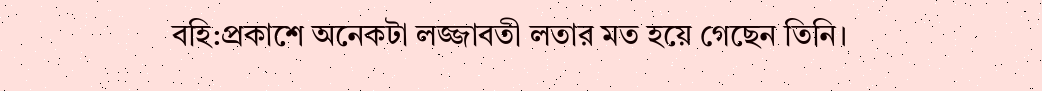বহি:প্রকাশে অনেকটা লজ্জাবতী লতার মত হয়ে গেছেন তিনি।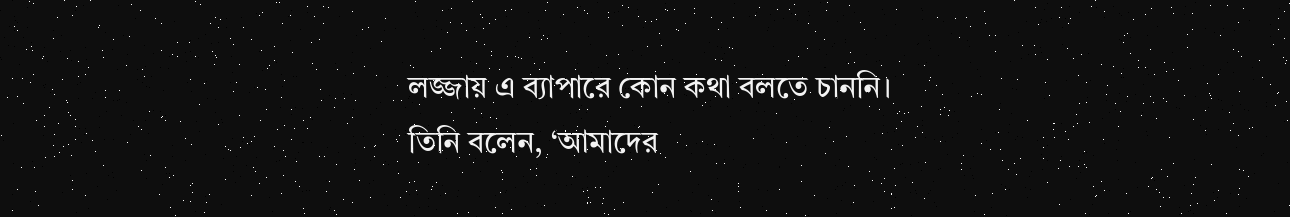লজ্জায় এ ব্যাপারে কোন কথা বলতে চাননি। তিনি বলেন, ‘আমাদের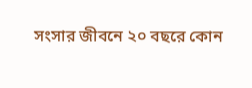সংসার জীবনে ২০ বছরে কোন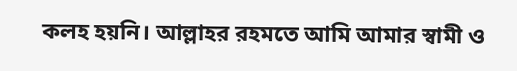কলহ হয়নি। আল্লাহর রহমতে আমি আমার স্বামী ও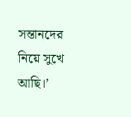সন্তানদের নিয়ে সুখে আছি।’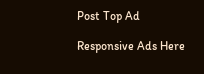Post Top Ad

Responsive Ads Here